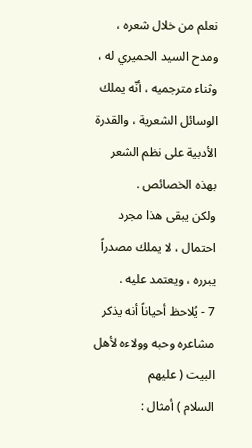نعلم من خلال شعره ، ومدح السيد الحميري له ، وثناء مترجميه ، أنّه يملك
الوسائل الشعرية ، والقدرة الأدبية على نظم الشعر بهذه الخصائص .
ولكن يبقى هذا مجرد احتمال ، لا يملك مصدراً يبرره ، ويعتمد عليه .
7 - يُلاحظ أحياناً أنه يذكر مشاعره وحبه وولاءه لأهل البيت ( عليهم
السلام ) أمثال :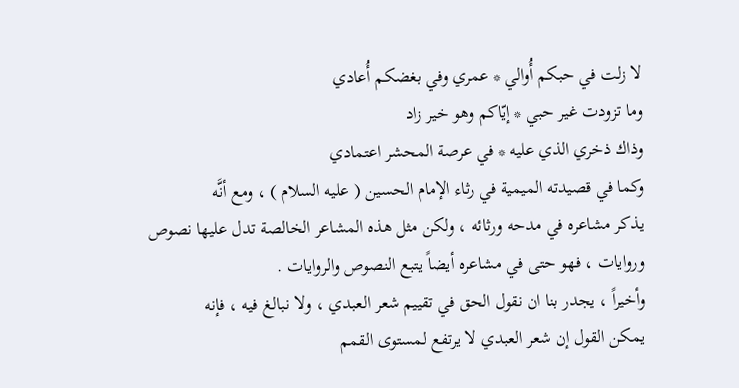لا زلت في حبكم أُوالي * عمري وفي بغضكم أُعادي
وما تزودت غير حبي * إيّاكم وهو خير زاد
وذاك ذخري الذي عليه * في عرصة المحشر اعتمادي
وكما في قصيدته الميمية في رثاء الإمام الحسين ( عليه السلام ) ، ومع أنَّه
يذكر مشاعره في مدحه ورثائه ، ولكن مثل هذه المشاعر الخالصة تدل عليها نصوص
وروايات ، فهو حتى في مشاعره أيضاً يتبع النصوص والروايات .
وأخيراً ، يجدر بنا ان نقول الحق في تقييم شعر العبدي ، ولا نبالغ فيه ، فإنه
يمكن القول إن شعر العبدي لا يرتفع لمستوى القمم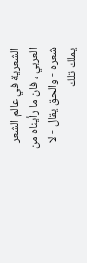الشعرية في عالم الشعر
العربي ، فان ما رأيناه من شعره - والحق يقال - لا يملك تلك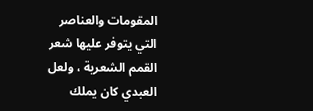المقومات والعناصر
التي يتوفر عليها شعر القمم الشعرية ، ولعل العبدي كان يملك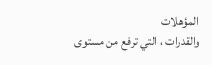المؤهلات
والقدرات ، التي ترفع من مستوى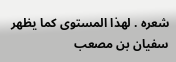شعره . لهذا المستوى كما يظهر
سفيان بن مصعب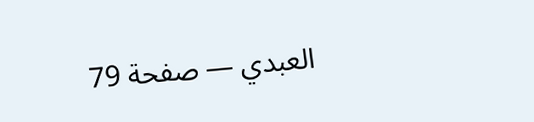العبدي — صفحة 79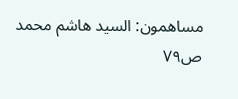مساهمون: السيد هاشم محمد
ص٧٩